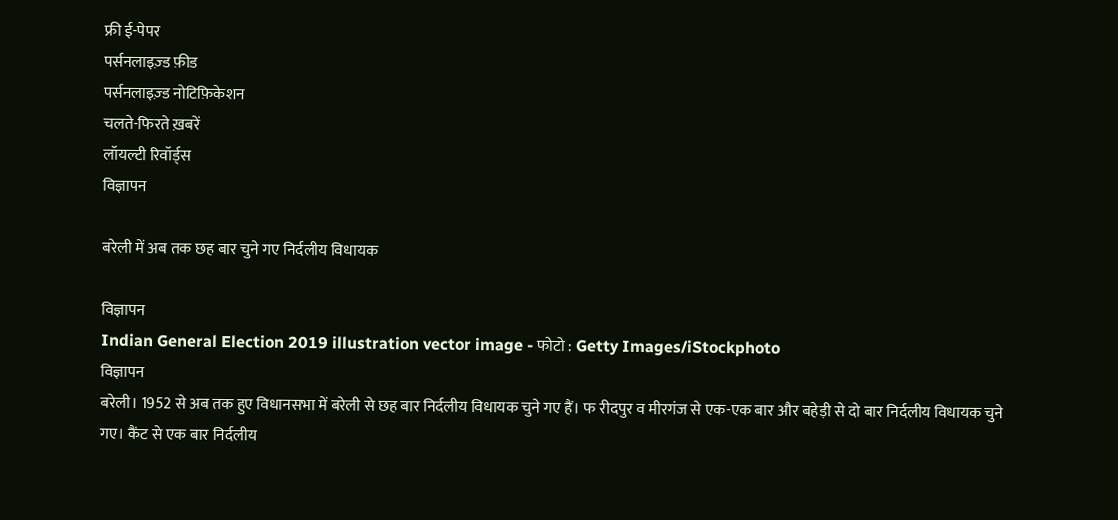फ्री ई-पेपर
पर्सनलाइज़्ड फ़ीड
पर्सनलाइज़्ड नोटिफ़िकेशन
चलते-फिरते ख़बरें
लॉयल्टी रिवॉर्ड्स
विज्ञापन

बरेली में अब तक छह बार चुने गए निर्दलीय विधायक

विज्ञापन
Indian General Election 2019 illustration vector image - फोटो : Getty Images/iStockphoto
विज्ञापन
बरेली। 1952 से अब तक हुए विधानसभा में बरेली से छह बार निर्दलीय विधायक चुने गए हैं। फ रीदपुर व मीरगंज से एक-एक बार और बहेड़ी से दो बार निर्दलीय विधायक चुने गए। कैंट से एक बार निर्दलीय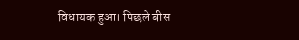विधायक हुआ। पिछले बीस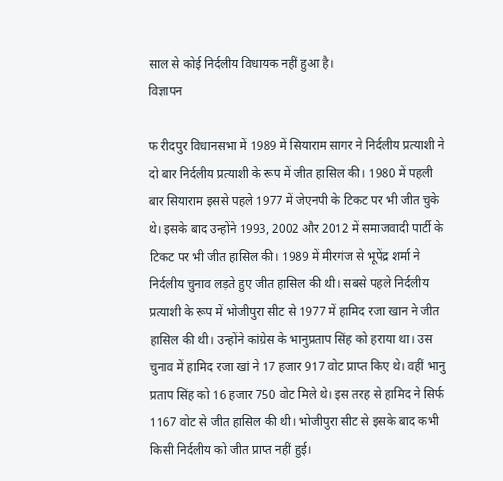साल से कोई निर्दलीय विधायक नहीं हुआ है।
विज्ञापन

फ रीदपुर विधानसभा में 1989 में सियाराम सागर ने निर्दलीय प्रत्याशी ने दो बार निर्दलीय प्रत्याशी के रूप में जीत हासिल की। 1980 में पहली बार सियाराम इससे पहले 1977 में जेएनपी के टिकट पर भी जीत चुके थे। इसके बाद उन्होंने 1993, 2002 और 2012 में समाजवादी पार्टी के टिकट पर भी जीत हासिल की। 1989 में मीरगंज से भूपेंद्र शर्मा ने निर्दलीय चुनाव लड़ते हुए जीत हासिल की थी। सबसे पहले निर्दलीय प्रत्याशी के रूप में भोजीपुरा सीट से 1977 में हामिद रजा खान ने जीत हासिल की थी। उन्होंने कांग्रेस के भानुप्रताप सिंह को हराया था। उस चुनाव में हामिद रजा खां ने 17 हजार 917 वोट प्राप्त किए थे। वहीं भानु प्रताप सिंह को 16 हजार 750 वोट मिले थे। इस तरह से हामिद ने सिर्फ 1167 वोट से जीत हासिल की थी। भोजीपुरा सीट से इसके बाद कभी किसी निर्दलीय को जीत प्राप्त नहीं हुई।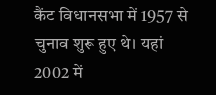कैंट विधानसभा में 1957 से चुनाव शुरू हुए थे। यहां 2002 में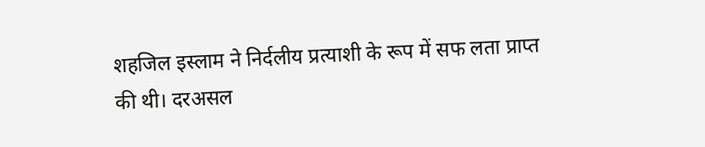शहजिल इस्लाम ने निर्दलीय प्रत्याशी के रूप में सफ लता प्राप्त की थी। दरअसल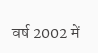वर्ष 2002 में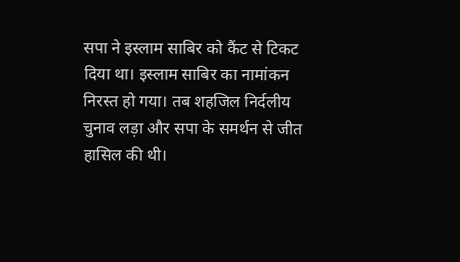सपा ने इस्लाम साबिर को कैंट से टिकट दिया था। इस्लाम साबिर का नामांकन निरस्त हो गया। तब शहजिल निर्दलीय चुनाव लड़ा और सपा के समर्थन से जीत हासिल की थी।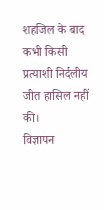शहजिल के बाद कभी किसी प्रत्याशी निर्दलीय जीत हासिल नहीं की।
विज्ञापन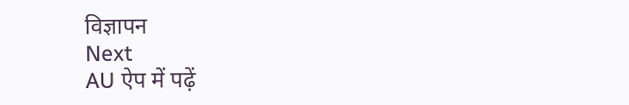विज्ञापन
Next
AU ऐप में पढ़ें